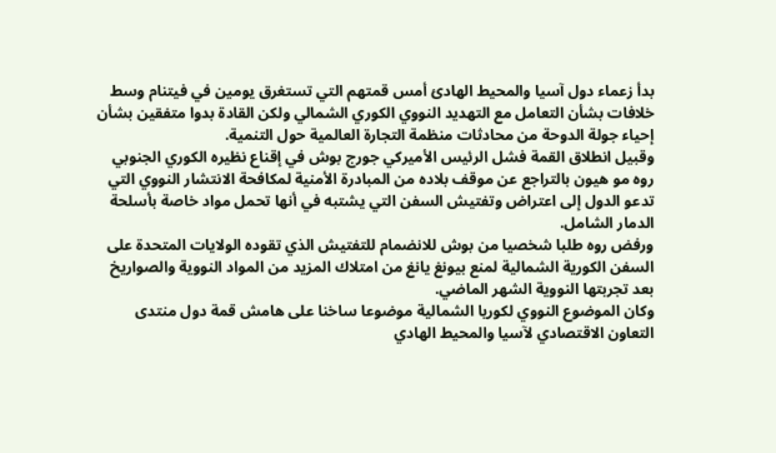بدأ زعماء دول آسيا والمحيط الهادئ أمس قمتهم التي تستغرق يومين في فيتنام وسط خلافات بشأن التعامل مع التهديد النووي الكوري الشمالي ولكن القادة بدوا متفقين بشأن إحياء جولة الدوحة من محادثات منظمة التجارة العالمية حول التنمية.
وقبيل انطلاق القمة فشل الرئيس الأميركي جورج بوش في إقناع نظيره الكوري الجنوبي روه مو هيون بالتراجع عن موقف بلاده من المبادرة الأمنية لمكافحة الانتشار النووي التي تدعو الدول إلى اعتراض وتفتيش السفن التي يشتبه في أنها تحمل مواد خاصة بأسلحة الدمار الشامل.
ورفض روه طلبا شخصيا من بوش للانضمام للتفتيش الذي تقوده الولايات المتحدة على السفن الكورية الشمالية لمنع بيونغ يانغ من امتلاك المزيد من المواد النووية والصواريخ بعد تجربتها النووية الشهر الماضي.
وكان الموضوع النووي لكوريا الشمالية موضوعا ساخنا على هامش قمة دول منتدى التعاون الاقتصادي لآسيا والمحيط الهادي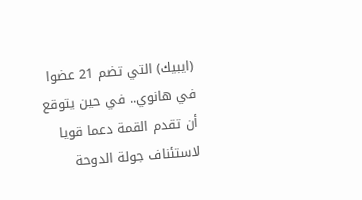(ايبيك) التي تضم 21 عضوا في هانوي.. في حين يتوقع أن تقدم القمة دعما قويا لاستئناف جولة الدوحة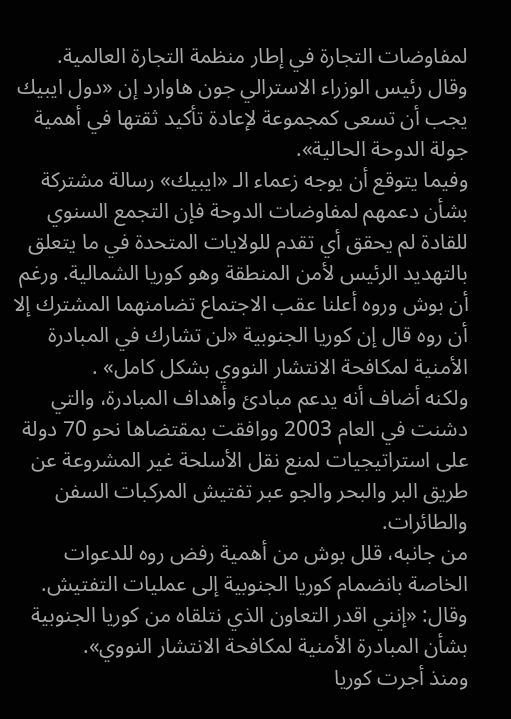لمفاوضات التجارة في إطار منظمة التجارة العالمية.
وقال رئيس الوزراء الاسترالي جون هاوارد إن «دول ايبيك يجب أن تسعى كمجموعة لإعادة تأكيد ثقتها في أهمية جولة الدوحة الحالية».
وفيما يتوقع أن يوجه زعماء الـ «ايبيك» رسالة مشتركة بشأن دعمهم لمفاوضات الدوحة فإن التجمع السنوي للقادة لم يحقق أي تقدم للولايات المتحدة في ما يتعلق بالتهديد الرئيس لأمن المنطقة وهو كوريا الشمالية. ورغم أن بوش وروه أعلنا عقب الاجتماع تضامنهما المشترك إلا أن روه قال إن كوريا الجنوبية «لن تشارك في المبادرة الأمنية لمكافحة الانتشار النووي بشكل كامل» .
ولكنه أضاف أنه يدعم مبادئ وأهداف المبادرة، والتي دشنت في العام 2003 ووافقت بمقتضاها نحو 70 دولة على استراتيجيات لمنع نقل الأسلحة غير المشروعة عن طريق البر والبحر والجو عبر تفتيش المركبات السفن والطائرات.
من جانبه، قلل بوش من أهمية رفض روه للدعوات الخاصة بانضمام كوريا الجنوبية إلى عمليات التفتيش. وقال: «إنني اقدر التعاون الذي نتلقاه من كوريا الجنوبية بشأن المبادرة الأمنية لمكافحة الانتشار النووي».
ومنذ أجرت كوريا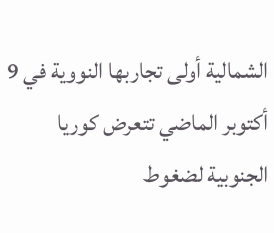الشمالية أولى تجاربها النووية في 9 أكتوبر الماضي تتعرض كوريا الجنوبية لضغوط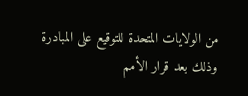من الولايات المتحدة للتوقيع على المبادرة وذلك بعد قرار الأمم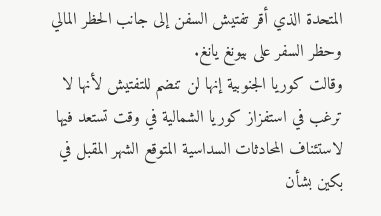المتحدة الذي أقر تفتيش السفن إلى جانب الحظر المالي وحظر السفر على بيونغ يانغ.
وقالت كوريا الجنوبية إنها لن تنضم للتفتيش لأنها لا ترغب في استفزاز كوريا الشمالية في وقت تستعد فيها لاستئناف المحادثات السداسية المتوقع الشهر المقبل في بكين بشأن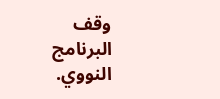وقف البرنامج النووي.